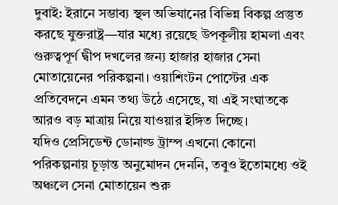দুবাই: ইরানে সম্ভাব্য স্থল অভিযানের বিভিন্ন বিকল্প প্রস্তুত করছে যুক্তরাষ্ট্র—যার মধ্যে রয়েছে উপকূলীয় হামলা এবং গুরুত্বপূর্ণ দ্বীপ দখলের জন্য হাজার হাজার সেনা মোতায়েনের পরিকল্পনা। ওয়াশিংটন পোস্টের এক প্রতিবেদনে এমন তথ্য উঠে এসেছে, যা এই সংঘাতকে আরও বড় মাত্রায় নিয়ে যাওয়ার ইঙ্গিত দিচ্ছে।
যদিও প্রেসিডেন্ট ডোনাল্ড ট্রাম্প এখনো কোনো পরিকল্পনায় চূড়ান্ত অনুমোদন দেননি, তবুও ইতোমধ্যে ওই অঞ্চলে সেনা মোতায়েন শুরু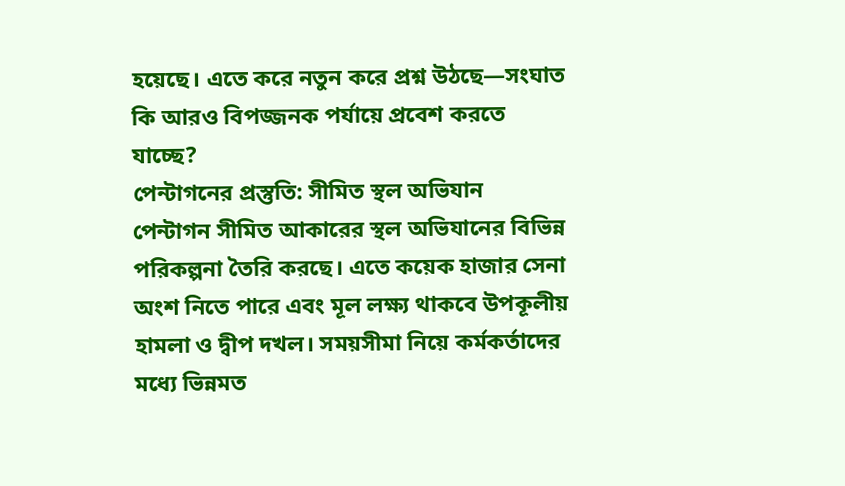হয়েছে। এতে করে নতুন করে প্রশ্ন উঠছে—সংঘাত কি আরও বিপজ্জনক পর্যায়ে প্রবেশ করতে যাচ্ছে?
পেন্টাগনের প্রস্তুতি: সীমিত স্থল অভিযান
পেন্টাগন সীমিত আকারের স্থল অভিযানের বিভিন্ন পরিকল্পনা তৈরি করছে। এতে কয়েক হাজার সেনা অংশ নিতে পারে এবং মূল লক্ষ্য থাকবে উপকূলীয় হামলা ও দ্বীপ দখল। সময়সীমা নিয়ে কর্মকর্তাদের মধ্যে ভিন্নমত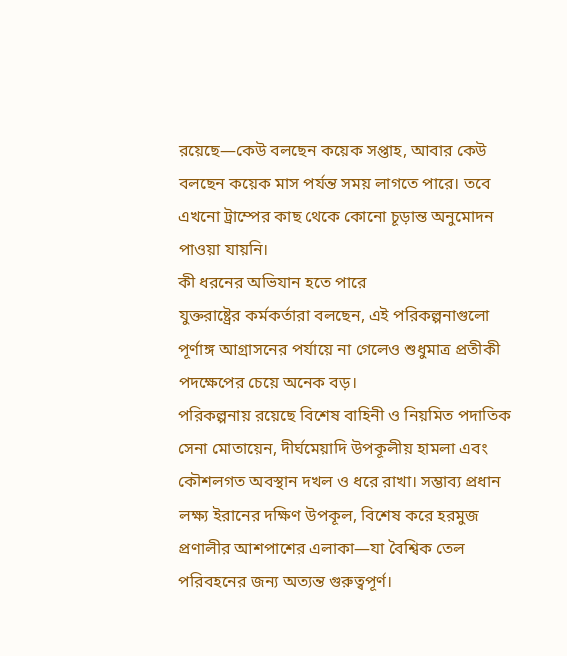রয়েছে—কেউ বলছেন কয়েক সপ্তাহ, আবার কেউ বলছেন কয়েক মাস পর্যন্ত সময় লাগতে পারে। তবে এখনো ট্রাম্পের কাছ থেকে কোনো চূড়ান্ত অনুমোদন পাওয়া যায়নি।
কী ধরনের অভিযান হতে পারে
যুক্তরাষ্ট্রের কর্মকর্তারা বলছেন, এই পরিকল্পনাগুলো পূর্ণাঙ্গ আগ্রাসনের পর্যায়ে না গেলেও শুধুমাত্র প্রতীকী পদক্ষেপের চেয়ে অনেক বড়।
পরিকল্পনায় রয়েছে বিশেষ বাহিনী ও নিয়মিত পদাতিক সেনা মোতায়েন, দীর্ঘমেয়াদি উপকূলীয় হামলা এবং কৌশলগত অবস্থান দখল ও ধরে রাখা। সম্ভাব্য প্রধান লক্ষ্য ইরানের দক্ষিণ উপকূল, বিশেষ করে হরমুজ প্রণালীর আশপাশের এলাকা—যা বৈশ্বিক তেল পরিবহনের জন্য অত্যন্ত গুরুত্বপূর্ণ।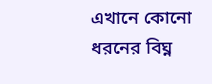এখানে কোনো ধরনের বিঘ্ন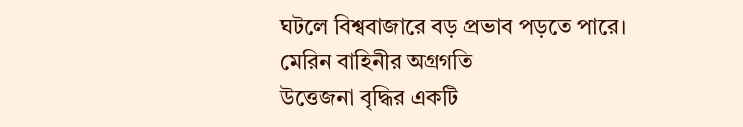ঘটলে বিশ্ববাজারে বড় প্রভাব পড়তে পারে।
মেরিন বাহিনীর অগ্রগতি
উত্তেজনা বৃদ্ধির একটি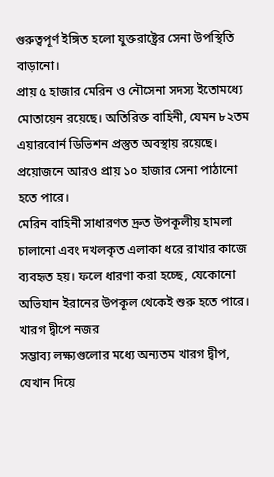গুরুত্বপূর্ণ ইঙ্গিত হলো যুক্তরাষ্ট্রের সেনা উপস্থিতি বাড়ানো।
প্রায় ৫ হাজার মেরিন ও নৌসেনা সদস্য ইতোমধ্যে মোতায়েন রয়েছে। অতিরিক্ত বাহিনী, যেমন ৮২তম এয়ারবোর্ন ডিভিশন প্রস্তুত অবস্থায় রয়েছে। প্রয়োজনে আরও প্রায় ১০ হাজার সেনা পাঠানো হতে পারে।
মেরিন বাহিনী সাধারণত দ্রুত উপকূলীয় হামলা চালানো এবং দখলকৃত এলাকা ধরে রাখার কাজে ব্যবহৃত হয়। ফলে ধারণা করা হচ্ছে, যেকোনো অভিযান ইরানের উপকূল থেকেই শুরু হতে পারে।
খারগ দ্বীপে নজর
সম্ভাব্য লক্ষ্যগুলোর মধ্যে অন্যতম খারগ দ্বীপ, যেখান দিয়ে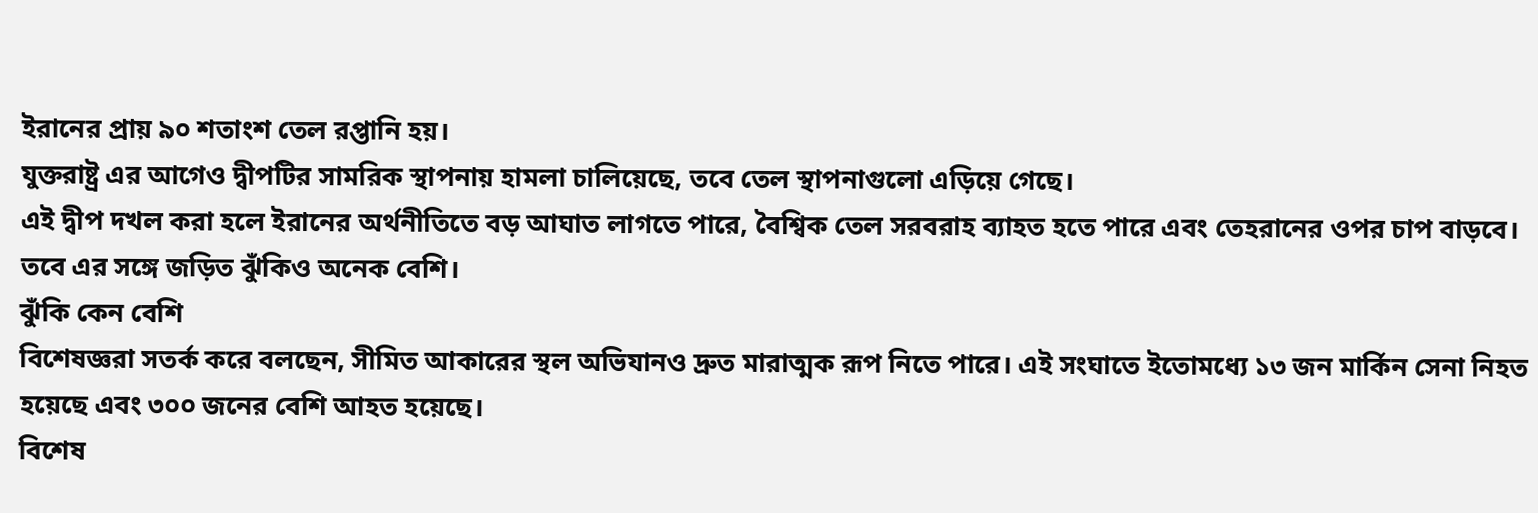ইরানের প্রায় ৯০ শতাংশ তেল রপ্তানি হয়।
যুক্তরাষ্ট্র এর আগেও দ্বীপটির সামরিক স্থাপনায় হামলা চালিয়েছে, তবে তেল স্থাপনাগুলো এড়িয়ে গেছে।
এই দ্বীপ দখল করা হলে ইরানের অর্থনীতিতে বড় আঘাত লাগতে পারে, বৈশ্বিক তেল সরবরাহ ব্যাহত হতে পারে এবং তেহরানের ওপর চাপ বাড়বে। তবে এর সঙ্গে জড়িত ঝুঁকিও অনেক বেশি।
ঝুঁকি কেন বেশি
বিশেষজ্ঞরা সতর্ক করে বলছেন, সীমিত আকারের স্থল অভিযানও দ্রুত মারাত্মক রূপ নিতে পারে। এই সংঘাতে ইতোমধ্যে ১৩ জন মার্কিন সেনা নিহত হয়েছে এবং ৩০০ জনের বেশি আহত হয়েছে।
বিশেষ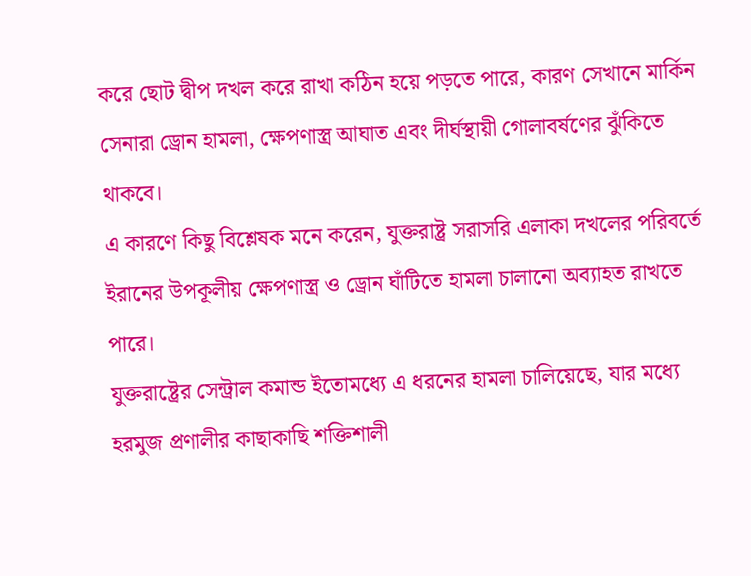করে ছোট দ্বীপ দখল করে রাখা কঠিন হয়ে পড়তে পারে, কারণ সেখানে মার্কিন সেনারা ড্রোন হামলা, ক্ষেপণাস্ত্র আঘাত এবং দীর্ঘস্থায়ী গোলাবর্ষণের ঝুঁকিতে থাকবে।
এ কারণে কিছু বিশ্লেষক মনে করেন, যুক্তরাষ্ট্র সরাসরি এলাকা দখলের পরিবর্তে ইরানের উপকূলীয় ক্ষেপণাস্ত্র ও ড্রোন ঘাঁটিতে হামলা চালানো অব্যাহত রাখতে পারে।
যুক্তরাষ্ট্রের সেন্ট্রাল কমান্ড ইতোমধ্যে এ ধরনের হামলা চালিয়েছে, যার মধ্যে হরমুজ প্রণালীর কাছাকাছি শক্তিশালী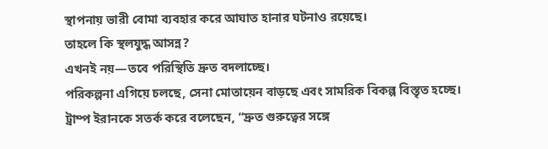স্থাপনায় ভারী বোমা ব্যবহার করে আঘাত হানার ঘটনাও রয়েছে।
তাহলে কি স্থলযুদ্ধ আসন্ন?
এখনই নয়—তবে পরিস্থিতি দ্রুত বদলাচ্ছে।
পরিকল্পনা এগিয়ে চলছে, সেনা মোতায়েন বাড়ছে এবং সামরিক বিকল্প বিস্তৃত হচ্ছে।
ট্রাম্প ইরানকে সতর্ক করে বলেছেন, “দ্রুত গুরুত্বের সঙ্গে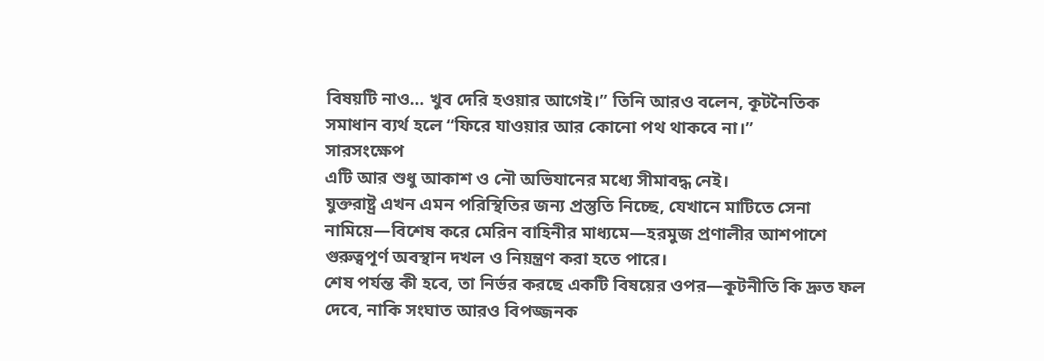বিষয়টি নাও… খুব দেরি হওয়ার আগেই।” তিনি আরও বলেন, কূটনৈতিক সমাধান ব্যর্থ হলে “ফিরে যাওয়ার আর কোনো পথ থাকবে না।”
সারসংক্ষেপ
এটি আর শুধু আকাশ ও নৌ অভিযানের মধ্যে সীমাবদ্ধ নেই।
যুক্তরাষ্ট্র এখন এমন পরিস্থিতির জন্য প্রস্তুতি নিচ্ছে, যেখানে মাটিতে সেনা নামিয়ে—বিশেষ করে মেরিন বাহিনীর মাধ্যমে—হরমুজ প্রণালীর আশপাশে গুরুত্বপূর্ণ অবস্থান দখল ও নিয়ন্ত্রণ করা হতে পারে।
শেষ পর্যন্ত কী হবে, তা নির্ভর করছে একটি বিষয়ের ওপর—কূটনীতি কি দ্রুত ফল দেবে, নাকি সংঘাত আরও বিপজ্জনক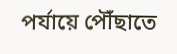পর্যায়ে পৌঁছাতে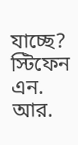যাচ্ছে?
স্টিফেন এন. আর.